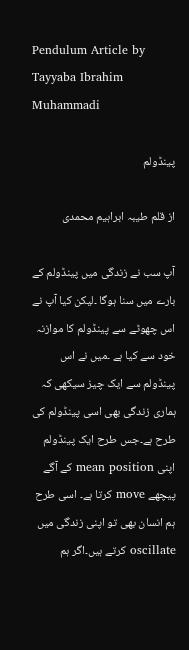Pendulum Article by Tayyaba Ibrahim Muhammadi

پینڈولم

از قلم طیبہ ابراہیم محمدی

آپ سب نے زندگی میں پینڈولم کے بارے میں سنا ہوگا ۔لیکن کیا آپ نے اس چھوٹے سے پینڈولم کا موازنہ خود سے کیا ہے ۔میں نے اس پینڈولم سے ایک چیز سیکھی کہ ہماری زندگی بھی اسی پینڈولم کی طرح ہے۔جس طرح ایک پینڈولم اپنی mean position کے آگے پیچھے move کرتا ہے۔ اسی طرح ہم انسان بھی تو اپنی زندگی میں oscillate کرتے ہیں۔اگر ہم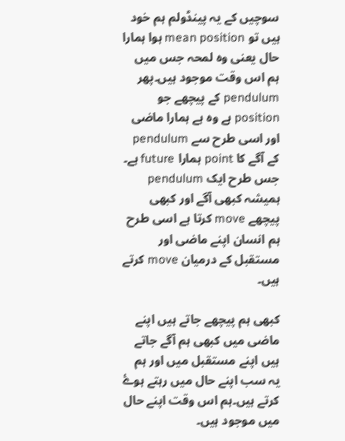سوچیں کے یہ پینڈولم ہم خود ہیں تو mean position ہوا ہمارا حال یعنی وہ لمحہ جس میں ہم اس وقت موجود ہیں۔پھر pendulum کے پیچھے جو position ہے وہ ہے ہمارا ماضی اور اسی طرح سے pendulum کے آگے کا point ہمارا future ہے۔ جس طرح ایک pendulum ہمیشہ کبھی آگے اور کبھی پیچھے move کرتا ہے اسی طرح ہم انسان اپنے ماضی اور مستقبل کے درمیان move کرتے ہیں۔

کبھی ہم پیچھے جاتے ہیں اپنے ماضی میں کبھی ہم آگے جاتے ہیں اپنے مستقبل میں اور ہم یہ سب اپنے حال میں رہتے ہوۓ کرتے ہیں۔ہم اس وقت اپنے حال میں موجود ہیں۔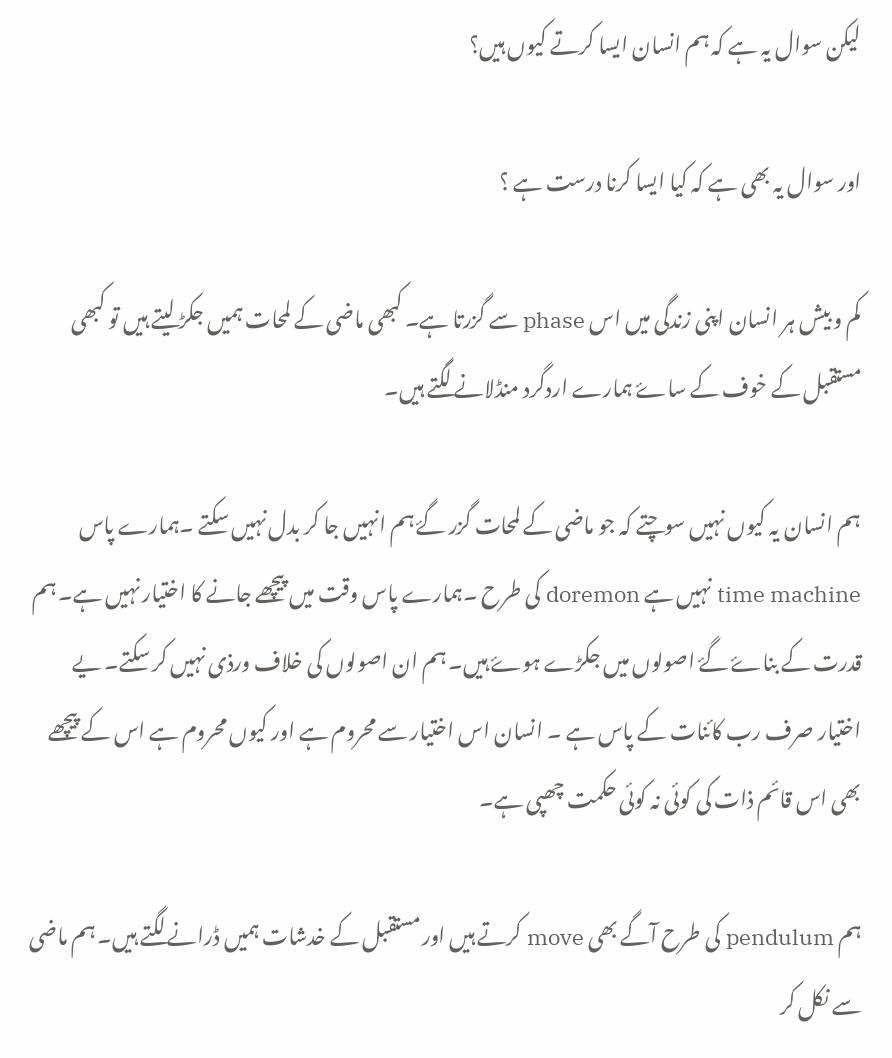لیکن سوال یہ ہے کہ ہم انسان ایسا کرتے کیوں ہیں؟

اور سوال یہ بھی ہے کہ کیا ایسا کرنا درست ہے ؟

کم و بیش ہر انسان اپنی زندگی میں اس phase سے گزرتا ہے۔ کبھی ماضی کے لمحات ہمیں جکڑ لیتے ہیں تو کبھی مستقبل کے خوف کے ساۓ ہمارے اردگرد منڈلانے لگتے ہیں۔

ہم انسان یہ کیوں نہیں سوچتے کہ جو ماضی کے لمحات گزر گۓ ہم انہیں جا کر بدل نہیں سکتے ۔ہمارے پاس time machine نہیں ہے doremon کی طرح ۔ہمارے پاس وقت میں پیچھے جانے کا اختیار نہیں ہے۔ ہم قدرت کے بناۓ گۓ اصولوں میں جکڑے ہوۓ ہیں۔ ہم ان اصولوں کی خلاف ورذی نہیں کر سکتے۔ یے اختیار صرف رب کائنات کے پاس ہے ۔ انسان اس اختیار سے محروم ہے اور کیوں محروم ہے اس کے پیچھے بھی اس قائم ذات کی کوئی نہ کوئی حکمت چھپی ہے۔

ہم pendulum کی طرح آگے بھی move کرتے ہیں اور مستقبل کے خدشات ہمیں ڈرانے لگتے ہیں۔ ہم ماضی سے نکل کر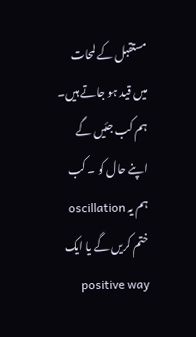مستقبل کے لمحات میں قید ہو جاتے ہیں۔ ہم کب جئیں گے اپنے حال کو ۔ کب ہم یہ oscillation ختم کریں گے یا ایک positive way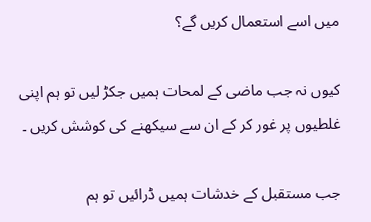میں اسے استعمال کریں گے؟

کیوں نہ جب ماضی کے لمحات ہمیں جکڑ لیں تو ہم اپنی غلطیوں پر غور کر کے ان سے سیکھنے کی کوشش کریں ۔

جب مستقبل کے خدشات ہمیں ڈرائیں تو ہم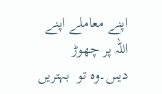اپنے معاملے اپنے اللہ پر چھوڑ دیںں۔وہ تو  بہتریں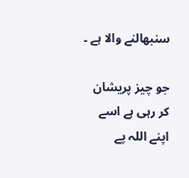سنبھالنے والا ہے ۔

جو چیز پریشان کر رہی ہے اسے اپنے اللہ پے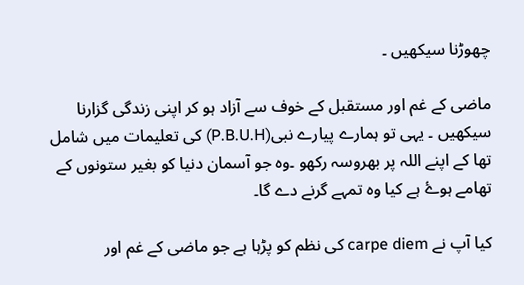چھوڑنا سیکھیں ۔

ماضی کے غم اور مستقبل کے خوف سے آزاد ہو کر اپنی زندگی گزارنا سیکھیں ۔ یہی تو ہمارے پیارے نبی(P.B.U.H) کی تعلیمات میں شامل تھا کے اپنے اللہ پر بھروسہ رکھو ۔وہ جو آسمان دنیا کو بغیر ستونوں کے تھامے ہوۓ ہے کیا وہ تمہے گرنے دے گا۔

کیا آپ نے carpe diem کی نظم کو پڑہا ہے جو ماضی کے غم اور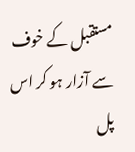مستقبل کے خوف سے آزار ہو کر اس پل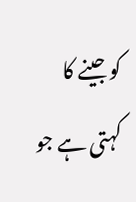کو جینے کا کہتی ہے جو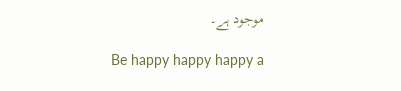موجود ہے۔

Be happy happy happy a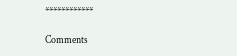************

Comments